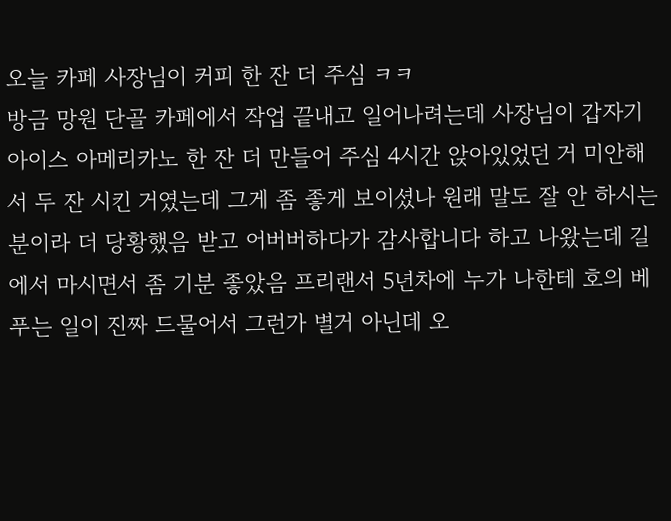오늘 카페 사장님이 커피 한 잔 더 주심 ㅋㅋ
방금 망원 단골 카페에서 작업 끝내고 일어나려는데 사장님이 갑자기 아이스 아메리카노 한 잔 더 만들어 주심 4시간 앉아있었던 거 미안해서 두 잔 시킨 거였는데 그게 좀 좋게 보이셨나 원래 말도 잘 안 하시는 분이라 더 당황했음 받고 어버버하다가 감사합니다 하고 나왔는데 길에서 마시면서 좀 기분 좋았음 프리랜서 5년차에 누가 나한테 호의 베푸는 일이 진짜 드물어서 그런가 별거 아닌데 오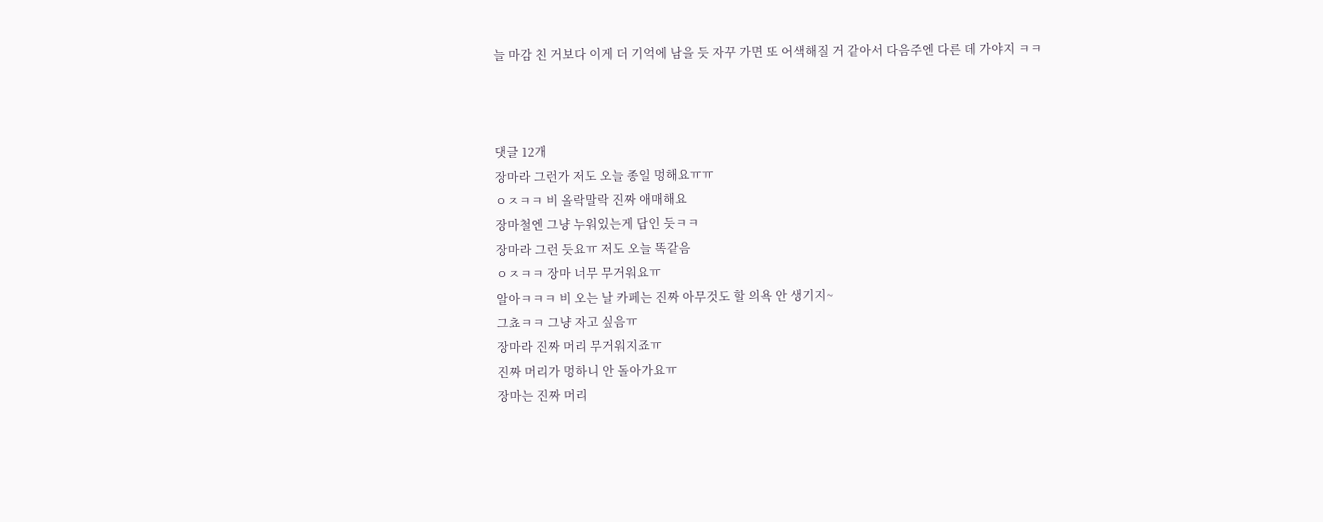늘 마감 친 거보다 이게 더 기억에 남을 듯 자꾸 가면 또 어색해질 거 같아서 다음주엔 다른 데 가야지 ㅋㅋ



댓글 12개
장마라 그런가 저도 오늘 종일 멍해요ㅠㅠ
ㅇㅈㅋㅋ 비 올락말락 진짜 애매해요
장마철엔 그냥 누워있는게 답인 듯ㅋㅋ
장마라 그런 듯요ㅠ 저도 오늘 똑같음
ㅇㅈㅋㅋ 장마 너무 무거워요ㅠ
알아ㅋㅋㅋ 비 오는 날 카페는 진짜 아무것도 할 의욕 안 생기지~
그쵸ㅋㅋ 그냥 자고 싶음ㅠ
장마라 진짜 머리 무거워지죠ㅠ
진짜 머리가 멍하니 안 돌아가요ㅠ
장마는 진짜 머리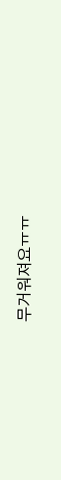무거워져요ㅠㅠ